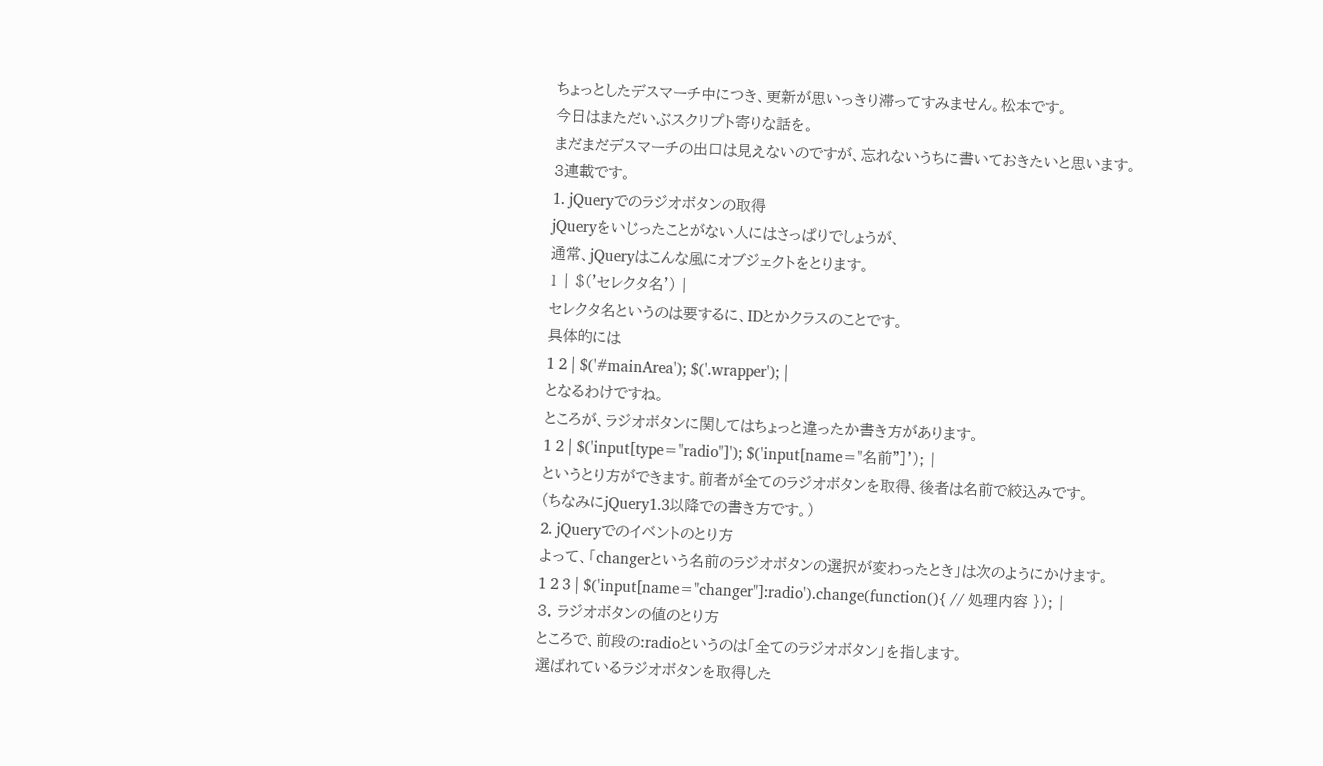ちょっとしたデスマーチ中につき、更新が思いっきり滞ってすみません。松本です。
今日はまただいぶスクリプト寄りな話を。
まだまだデスマーチの出口は見えないのですが、忘れないうちに書いておきたいと思います。
3連載です。
1. jQueryでのラジオボタンの取得
jQueryをいじったことがない人にはさっぱりでしょうが、
通常、jQueryはこんな風にオブジェクトをとります。
1 | $('セレクタ名') |
セレクタ名というのは要するに、IDとかクラスのことです。
具体的には
1 2 | $('#mainArea'); $('.wrapper'); |
となるわけですね。
ところが、ラジオボタンに関してはちょっと違ったか書き方があります。
1 2 | $('input[type="radio"]'); $('input[name="名前"]'); |
というとり方ができます。前者が全てのラジオボタンを取得、後者は名前で絞込みです。
(ちなみにjQuery1.3以降での書き方です。)
2. jQueryでのイベントのとり方
よって、「changerという名前のラジオボタンの選択が変わったとき」は次のようにかけます。
1 2 3 | $('input[name="changer"]:radio').change(function(){ // 処理内容 }); |
3. ラジオボタンの値のとり方
ところで、前段の:radioというのは「全てのラジオボタン」を指します。
選ばれているラジオボタンを取得した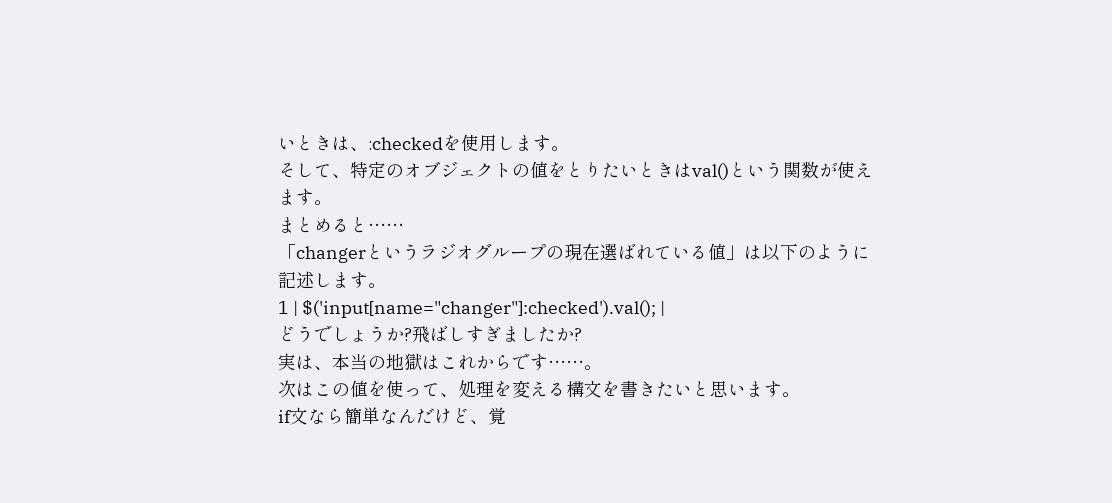いときは、:checkedを使用します。
そして、特定のオブジェクトの値をとりたいときはval()という関数が使えます。
まとめると……
「changerというラジオグループの現在選ばれている値」は以下のように記述します。
1 | $('input[name="changer"]:checked').val(); |
どうでしょうか?飛ばしすぎましたか?
実は、本当の地獄はこれからです……。
次はこの値を使って、処理を変える構文を書きたいと思います。
if文なら簡単なんだけど、覚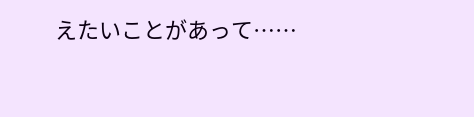えたいことがあって……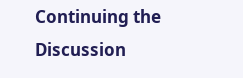Continuing the Discussion